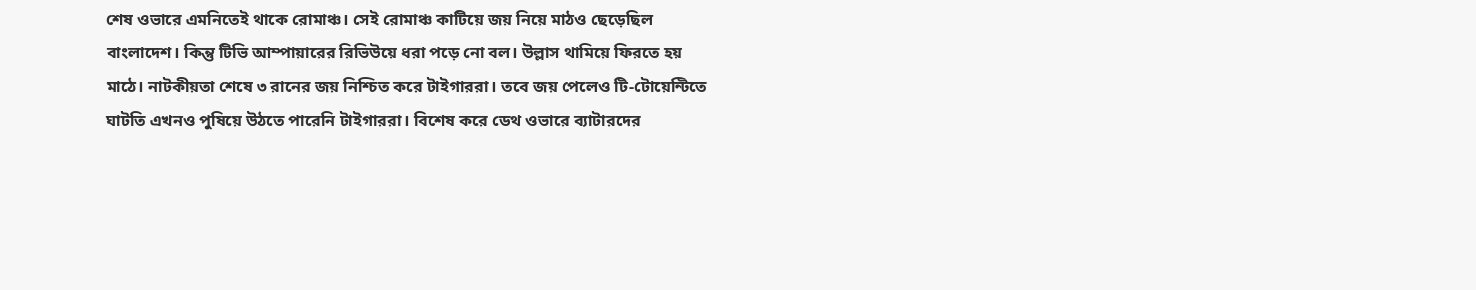শেষ ওভারে এমনিতেই থাকে রোমাঞ্চ। সেই রোমাঞ্চ কাটিয়ে জয় নিয়ে মাঠও ছেড়েছিল বাংলাদেশ। কিন্তু টিভি আম্পায়ারের রিভিউয়ে ধরা পড়ে নো বল। উল্লাস থামিয়ে ফিরতে হয় মাঠে। নাটকীয়তা শেষে ৩ রানের জয় নিশ্চিত করে টাইগাররা। তবে জয় পেলেও টি-টোয়েন্টিতে ঘাটতি এখনও পুষিয়ে উঠতে পারেনি টাইগাররা। বিশেষ করে ডেথ ওভারে ব্যাটারদের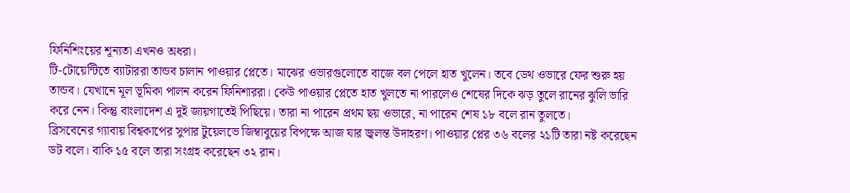ফিনিশিংয়ের শূন্যতা এখনও অধরা।
টি-টোয়েন্টিতে ব্যাটাররা তান্ডব চালান পাওয়ার প্লেতে। মাঝের ওভারগুলোতে বাজে বল পেলে হাত খুলেন। তবে ডেথ ওভারে ফের শুরু হয় তান্ডব। যেখানে মূল ভূমিকা পালন করেন ফিনিশাররা। কেউ পাওয়ার প্লেতে হাত খুলতে না পারলেও শেষের দিকে ঝড় তুলে রানের ঝুলি ভারি করে নেন। কিন্তু বাংলাদেশ এ দুই জায়গাতেই পিছিয়ে। তারা না পারেন প্রথম ছয় ওভারে, না পারেন শেষ ১৮ বলে রান তুলতে।
ব্রিসবেনের গ্যাবায় বিশ্বকাপের সুপার টুয়েলভে জিম্বাবুয়ের বিপক্ষে আজ যার জ্বলন্ত উদাহরণ। পাওয়ার প্লের ৩৬ বলের ২১টি তারা নষ্ট করেছেন ডট বলে। বাকি ১৫ বলে তারা সংগ্রহ করেছেন ৩২ রান।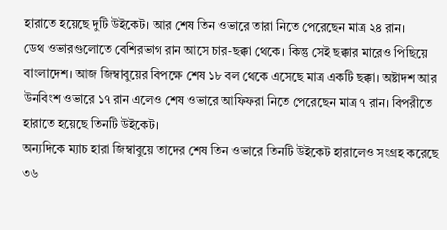হারাতে হয়েছে দুটি উইকেট। আর শেষ তিন ওভারে তারা নিতে পেরেছেন মাত্র ২৪ রান।
ডেথ ওভারগুলোতে বেশিরভাগ রান আসে চার-ছক্কা থেকে। কিন্তু সেই ছক্কার মারেও পিছিয়ে বাংলাদেশ। আজ জিম্বাবুয়ের বিপক্ষে শেষ ১৮ বল থেকে এসেছে মাত্র একটি ছক্কা। অষ্টাদশ আর উনবিংশ ওভারে ১৭ রান এলেও শেষ ওভারে আফিফরা নিতে পেরেছেন মাত্র ৭ রান। বিপরীতে হারাতে হয়েছে তিনটি উইকেট।
অন্যদিকে ম্যাচ হারা জিম্বাবুয়ে তাদের শেষ তিন ওভারে তিনটি উইকেট হারালেও সংগ্রহ করেছে ৩৬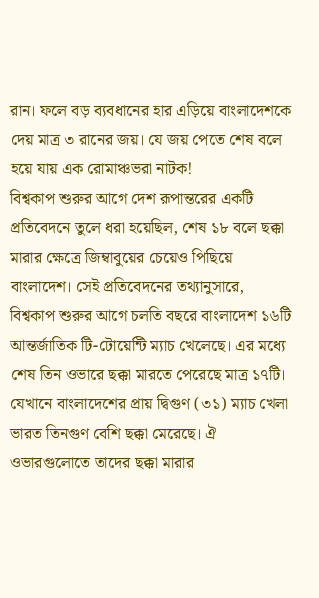রান। ফলে বড় ব্যবধানের হার এড়িয়ে বাংলাদেশকে দেয় মাত্র ৩ রানের জয়। যে জয় পেতে শেষ বলে হয়ে যায় এক রোমাঞ্চভরা নাটক!
বিশ্বকাপ শুরুর আগে দেশ রূপান্তরের একটি প্রতিবেদনে তুলে ধরা হয়েছিল, শেষ ১৮ বলে ছক্কা মারার ক্ষেত্রে জিম্বাবুয়ের চেয়েও পিছিয়ে বাংলাদেশ। সেই প্রতিবেদনের তথ্যানুসারে, বিশ্বকাপ শুরুর আগে চলতি বছরে বাংলাদেশ ১৬টি আন্তর্জাতিক টি-টোয়েন্টি ম্যাচ খেলেছে। এর মধ্যে শেষ তিন ওভারে ছক্কা মারতে পেরেছে মাত্র ১৭টি। যেখানে বাংলাদেশের প্রায় দ্বিগুণ (৩১) ম্যাচ খেলা ভারত তিনগুণ বেশি ছক্কা মেরেছে। ঐ ওভারগুলোতে তাদের ছক্কা মারার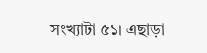সংখ্যাটা ৫১। এছাড়া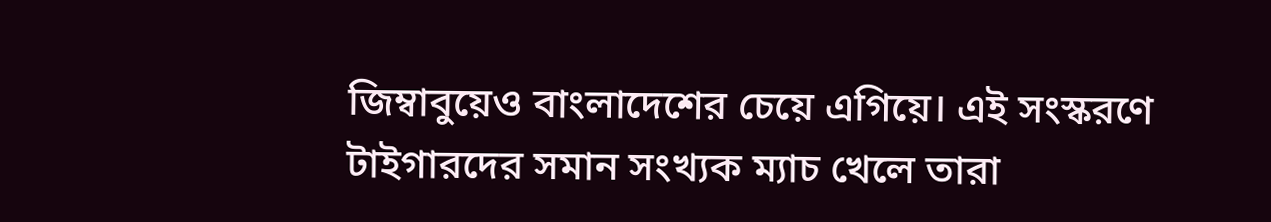জিম্বাবুয়েও বাংলাদেশের চেয়ে এগিয়ে। এই সংস্করণে টাইগারদের সমান সংখ্যক ম্যাচ খেলে তারা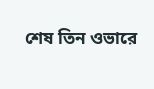শেষ তিন ওভারে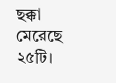ছক্কা মেরেছে ২৫টি।